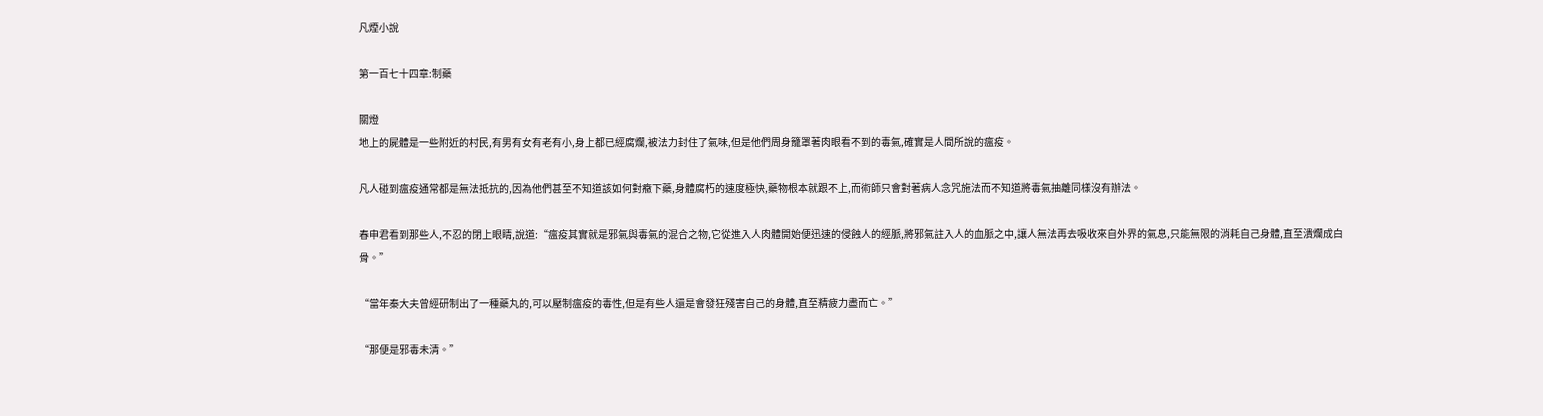凡煙小說

第一百七十四章:制藥

關燈
地上的屍體是一些附近的村民,有男有女有老有小,身上都已經腐爛,被法力封住了氣味,但是他們周身籠罩著肉眼看不到的毒氣,確實是人間所說的瘟疫。

凡人碰到瘟疫通常都是無法抵抗的,因為他們甚至不知道該如何對癥下藥,身體腐朽的速度極快,藥物根本就跟不上,而術師只會對著病人念咒施法而不知道將毒氣抽離同樣沒有辦法。

春申君看到那些人,不忍的閉上眼睛,說道:“瘟疫其實就是邪氣與毒氣的混合之物,它從進入人肉體開始便迅速的侵蝕人的經脈,將邪氣註入人的血脈之中,讓人無法再去吸收來自外界的氣息,只能無限的消耗自己身體,直至潰爛成白骨。”

“當年秦大夫曾經研制出了一種藥丸的,可以壓制瘟疫的毒性,但是有些人還是會發狂殘害自己的身體,直至精疲力盡而亡。”

“那便是邪毒未清。”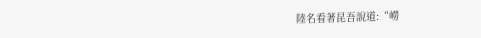陸名看著昆吾說道:“嶗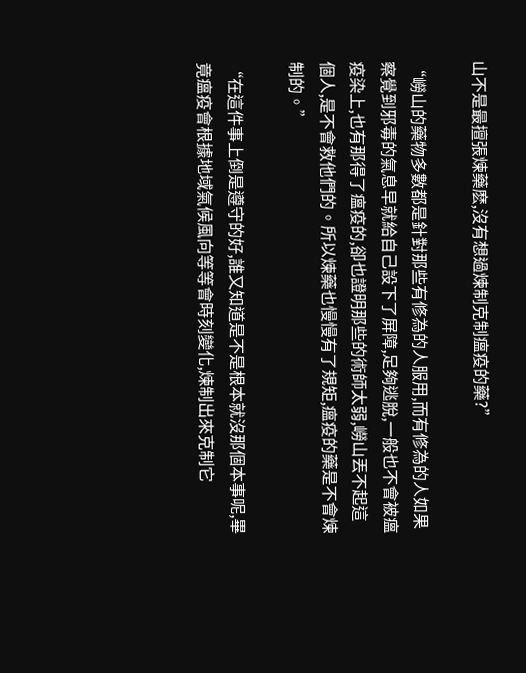山不是最擅張煉藥麽,沒有想過煉制克制瘟疫的藥?”

“嶗山的藥物多數都是針對那些有修為的人服用,而有修為的人如果察覺到邪毒的氣息早就給自己設下了屏障,足夠逃脫,一般也不會被瘟疫染上,也有那得了瘟疫的,卻也證明那些的術師太弱,嶗山丟不起這個人,是不會救他們的。所以煉藥也慢慢有了規矩,瘟疫的藥是不會煉制的。”

“在這件事上倒是遵守的好,誰又知道是不是根本就沒那個本事呢,畢竟瘟疫會根據地域氣候風向等等會時刻變化,煉制出來克制它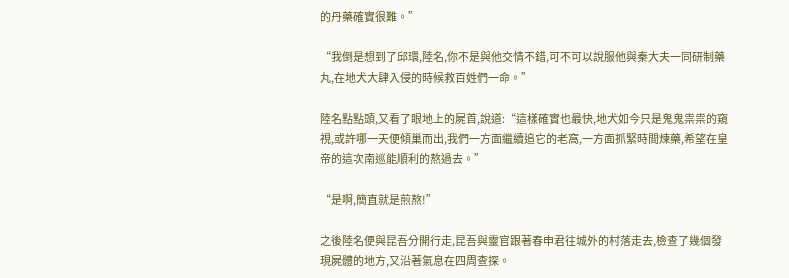的丹藥確實很難。”

“我倒是想到了邱環,陸名,你不是與他交情不錯,可不可以說服他與秦大夫一同研制藥丸,在地犬大肆入侵的時候救百姓們一命。”

陸名點點頭,又看了眼地上的屍首,說道:“這樣確實也最快,地犬如今只是鬼鬼祟祟的窺視,或許哪一天便傾巢而出,我們一方面繼續追它的老窩,一方面抓緊時間煉藥,希望在皇帝的這次南巡能順利的熬過去。”

“是啊,簡直就是煎熬!”

之後陸名便與昆吾分開行走,昆吾與靈官跟著春申君往城外的村落走去,檢查了幾個發現屍體的地方,又沿著氣息在四周查探。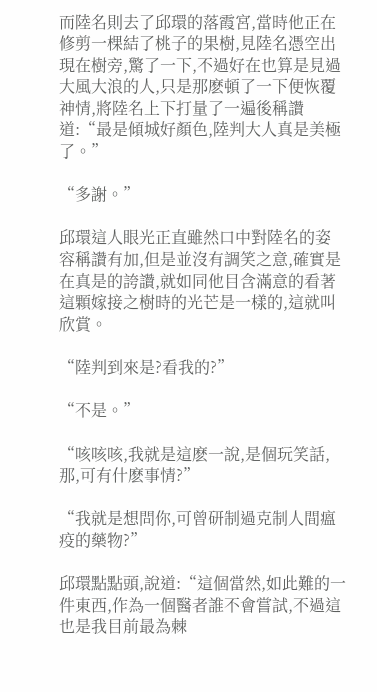而陸名則去了邱環的落霞宮,當時他正在修剪一棵結了桃子的果樹,見陸名憑空出現在樹旁,驚了一下,不過好在也算是見過大風大浪的人,只是那麽頓了一下便恢覆神情,將陸名上下打量了一遍後稱讚道:“最是傾城好顏色,陸判大人真是美極了。”

“多謝。”

邱環這人眼光正直雖然口中對陸名的姿容稱讚有加,但是並沒有調笑之意,確實是在真是的誇讚,就如同他目含滿意的看著這顆嫁接之樹時的光芒是一樣的,這就叫欣賞。

“陸判到來是?看我的?”

“不是。”

“咳咳咳,我就是這麽一說,是個玩笑話,那,可有什麽事情?”

“我就是想問你,可曾研制過克制人間瘟疫的藥物?”

邱環點點頭,說道:“這個當然,如此難的一件東西,作為一個醫者誰不會嘗試,不過這也是我目前最為棘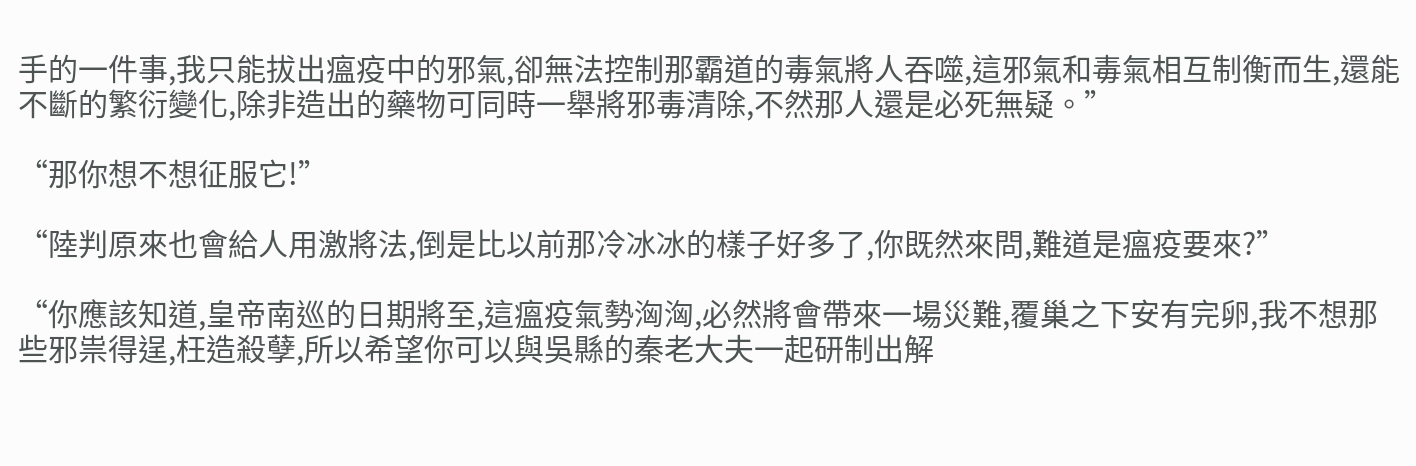手的一件事,我只能拔出瘟疫中的邪氣,卻無法控制那霸道的毒氣將人吞噬,這邪氣和毒氣相互制衡而生,還能不斷的繁衍變化,除非造出的藥物可同時一舉將邪毒清除,不然那人還是必死無疑。”

“那你想不想征服它!”

“陸判原來也會給人用激將法,倒是比以前那冷冰冰的樣子好多了,你既然來問,難道是瘟疫要來?”

“你應該知道,皇帝南巡的日期將至,這瘟疫氣勢洶洶,必然將會帶來一場災難,覆巢之下安有完卵,我不想那些邪祟得逞,枉造殺孽,所以希望你可以與吳縣的秦老大夫一起研制出解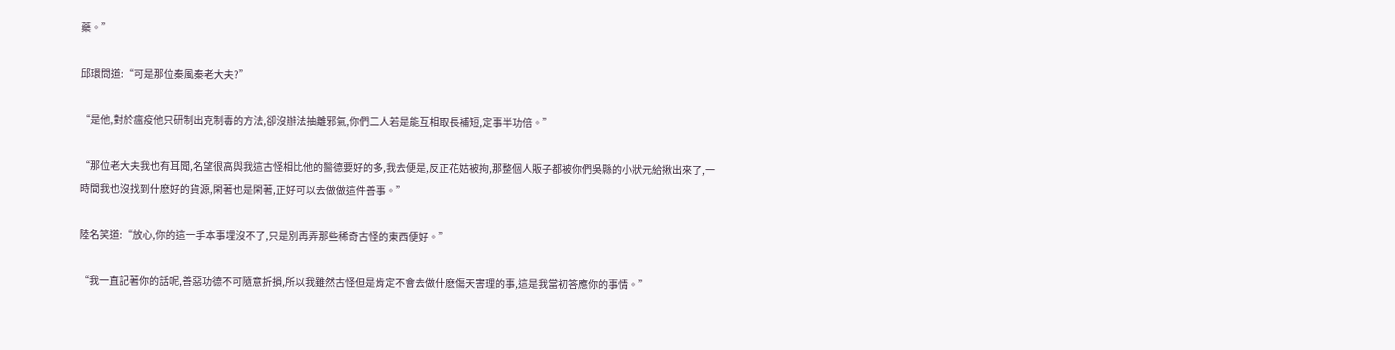藥。”

邱環問道:“可是那位秦風秦老大夫?”

“是他,對於瘟疫他只研制出克制毒的方法,卻沒辦法抽離邪氣,你們二人若是能互相取長補短,定事半功倍。”

“那位老大夫我也有耳聞,名望很高與我這古怪相比他的醫德要好的多,我去便是,反正花姑被拘,那整個人販子都被你們吳縣的小狀元給揪出來了,一時間我也沒找到什麽好的貨源,閑著也是閑著,正好可以去做做這件善事。”

陸名笑道:“放心,你的這一手本事埋沒不了,只是別再弄那些稀奇古怪的東西便好。”

“我一直記著你的話呢,善惡功德不可隨意折損,所以我雖然古怪但是肯定不會去做什麽傷天害理的事,這是我當初答應你的事情。”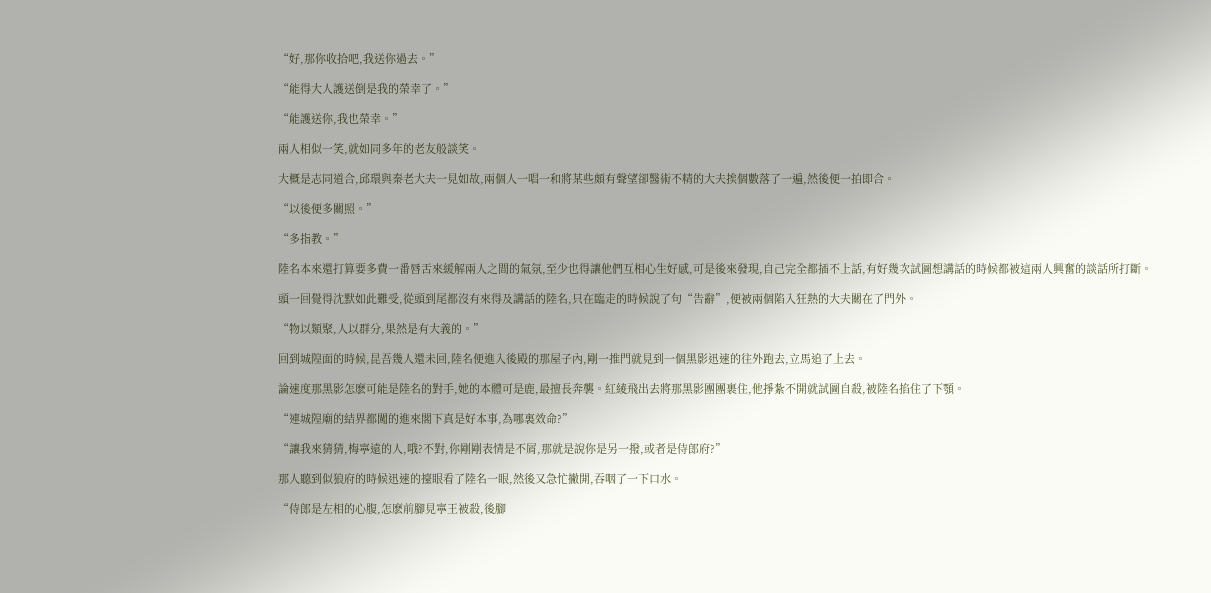“好,那你收拾吧,我送你過去。”

“能得大人護送倒是我的榮幸了。”

“能護送你,我也榮幸。”

兩人相似一笑,就如同多年的老友般談笑。

大概是志同道合,邱環與秦老大夫一見如故,兩個人一唱一和將某些頗有聲望卻醫術不精的大夫挨個數落了一遍,然後便一拍即合。

“以後便多關照。”

“多指教。”

陸名本來還打算要多費一番唇舌來緩解兩人之間的氣氛,至少也得讓他們互相心生好感,可是後來發現,自己完全都插不上話,有好幾次試圖想講話的時候都被這兩人興奮的談話所打斷。

頭一回覺得沈默如此難受,從頭到尾都沒有來得及講話的陸名,只在臨走的時候說了句“告辭”,便被兩個陷入狂熱的大夫關在了門外。

“物以類聚,人以群分,果然是有大義的。”

回到城隍面的時候,昆吾幾人還未回,陸名便進入後殿的那屋子內,剛一推門就見到一個黑影迅速的往外跑去,立馬追了上去。

論速度那黑影怎麽可能是陸名的對手,她的本體可是鹿,最擅長奔襲。紅綾飛出去將那黑影團團裹住,他掙紮不開就試圖自殺,被陸名掐住了下顎。

“連城隍廟的結界都闖的進來閣下真是好本事,為哪裏效命?”

“讓我來猜猜,梅寧遠的人,哦?不對,你剛剛表情是不屑,那就是說你是另一撥,或者是侍郎府?”

那人聽到似狼府的時候迅速的擡眼看了陸名一眼,然後又急忙撇開,吞咽了一下口水。

“侍郎是左相的心腹,怎麽前腳見寧王被殺,後腳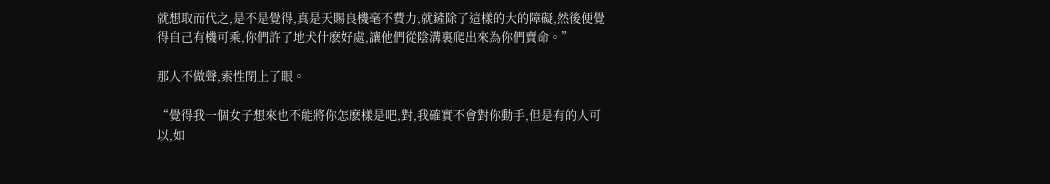就想取而代之,是不是覺得,真是天賜良機毫不費力,就鏟除了這樣的大的障礙,然後便覺得自己有機可乘,你們許了地犬什麽好處,讓他們從陰溝裏爬出來為你們賣命。”

那人不做聲,索性閉上了眼。

“覺得我一個女子想來也不能將你怎麽樣是吧,對,我確實不會對你動手,但是有的人可以,如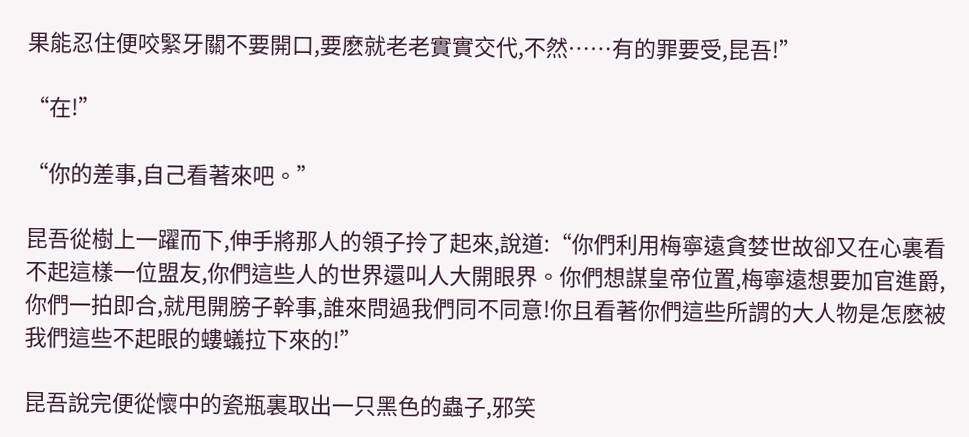果能忍住便咬緊牙關不要開口,要麽就老老實實交代,不然……有的罪要受,昆吾!”

“在!”

“你的差事,自己看著來吧。”

昆吾從樹上一躍而下,伸手將那人的領子拎了起來,說道:“你們利用梅寧遠貪婪世故卻又在心裏看不起這樣一位盟友,你們這些人的世界還叫人大開眼界。你們想謀皇帝位置,梅寧遠想要加官進爵,你們一拍即合,就甩開膀子幹事,誰來問過我們同不同意!你且看著你們這些所謂的大人物是怎麽被我們這些不起眼的螻蟻拉下來的!”

昆吾說完便從懷中的瓷瓶裏取出一只黑色的蟲子,邪笑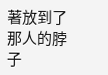著放到了那人的脖子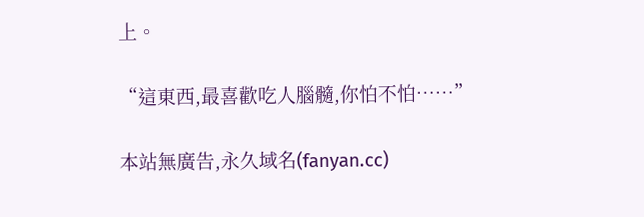上。

“這東西,最喜歡吃人腦髓,你怕不怕……”

本站無廣告,永久域名(fanyan.cc)